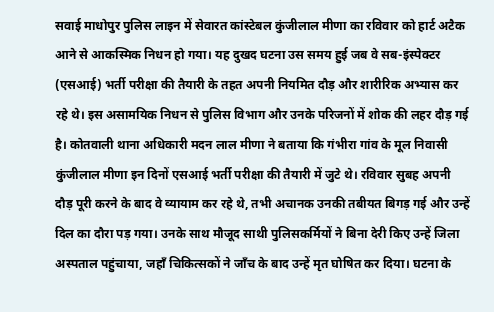सवाई माधोपुर पुलिस लाइन में सेवारत कांस्टेबल कुंजीलाल मीणा का रविवार को हार्ट अटैक आने से आकस्मिक निधन हो गया। यह दुखद घटना उस समय हुई जब वे सब-इंस्पेक्टर (एसआई) भर्ती परीक्षा की तैयारी के तहत अपनी नियमित दौड़ और शारीरिक अभ्यास कर रहे थे। इस असामयिक निधन से पुलिस विभाग और उनके परिजनों में शोक की लहर दौड़ गई है। कोतवाली थाना अधिकारी मदन लाल मीणा ने बताया कि गंभीरा गांव के मूल निवासी कुंजीलाल मीणा इन दिनों एसआई भर्ती परीक्षा की तैयारी में जुटे थे। रविवार सुबह अपनी दौड़ पूरी करने के बाद वे व्यायाम कर रहे थे, तभी अचानक उनकी तबीयत बिगड़ गई और उन्हें दिल का दौरा पड़ गया। उनके साथ मौजूद साथी पुलिसकर्मियों ने बिना देरी किए उन्हें जिला अस्पताल पहुंचाया, जहाँ चिकित्सकों ने जाँच के बाद उन्हें मृत घोषित कर दिया। घटना के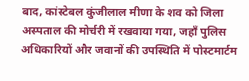बाद, कांस्टेबल कुंजीलाल मीणा के शव को जिला अस्पताल की मोर्चरी में रखवाया गया, जहाँ पुलिस अधिकारियों और जवानों की उपस्थिति में पोस्टमार्टम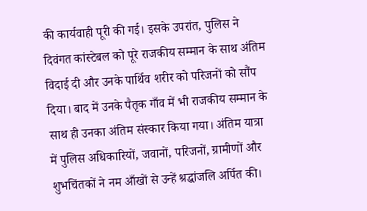की कार्यवाही पूरी की गई। इसके उपरांत, पुलिस ने दिवंगत कांस्टेबल को पूरे राजकीय सम्मान के साथ अंतिम विदाई दी और उनके पार्थिव शरीर को परिजनों को सौंप दिया। बाद में उनके पैतृक गाँव में भी राजकीय सम्मान के साथ ही उनका अंतिम संस्कार किया गया। अंतिम यात्रा में पुलिस अधिकारियों, जवानों, परिजनों, ग्रामीणों और शुभचिंतकों ने नम आँखों से उन्हें श्रद्धांजलि अर्पित की।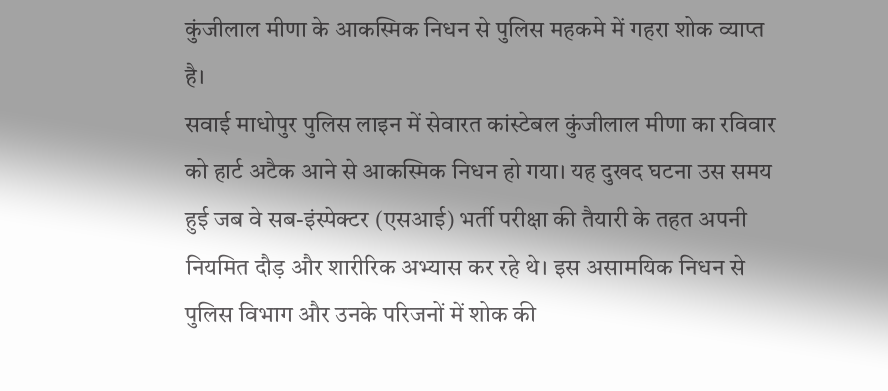कुंजीलाल मीणा के आकस्मिक निधन से पुलिस महकमे में गहरा शोक व्याप्त है।
सवाई माधोपुर पुलिस लाइन में सेवारत कांस्टेबल कुंजीलाल मीणा का रविवार को हार्ट अटैक आने से आकस्मिक निधन हो गया। यह दुखद घटना उस समय हुई जब वे सब-इंस्पेक्टर (एसआई) भर्ती परीक्षा की तैयारी के तहत अपनी नियमित दौड़ और शारीरिक अभ्यास कर रहे थे। इस असामयिक निधन से पुलिस विभाग और उनके परिजनों में शोक की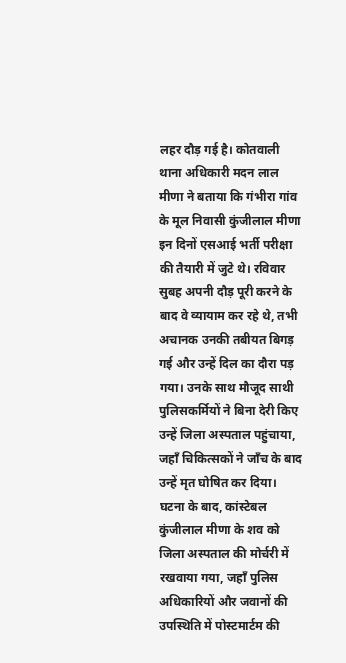लहर दौड़ गई है। कोतवाली थाना अधिकारी मदन लाल मीणा ने बताया कि गंभीरा गांव के मूल निवासी कुंजीलाल मीणा इन दिनों एसआई भर्ती परीक्षा की तैयारी में जुटे थे। रविवार सुबह अपनी दौड़ पूरी करने के बाद वे व्यायाम कर रहे थे, तभी अचानक उनकी तबीयत बिगड़ गई और उन्हें दिल का दौरा पड़ गया। उनके साथ मौजूद साथी पुलिसकर्मियों ने बिना देरी किए उन्हें जिला अस्पताल पहुंचाया, जहाँ चिकित्सकों ने जाँच के बाद उन्हें मृत घोषित कर दिया। घटना के बाद, कांस्टेबल कुंजीलाल मीणा के शव को जिला अस्पताल की मोर्चरी में रखवाया गया, जहाँ पुलिस अधिकारियों और जवानों की उपस्थिति में पोस्टमार्टम की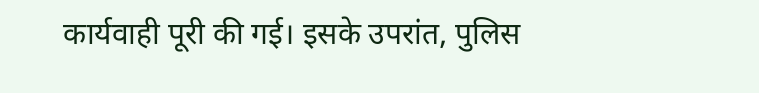कार्यवाही पूरी की गई। इसके उपरांत, पुलिस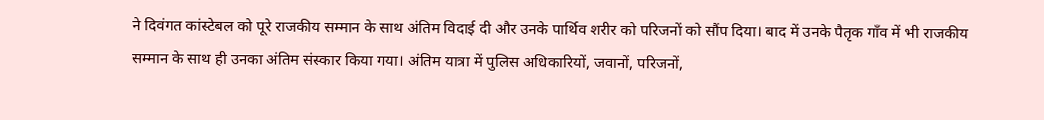ने दिवंगत कांस्टेबल को पूरे राजकीय सम्मान के साथ अंतिम विदाई दी और उनके पार्थिव शरीर को परिजनों को सौंप दिया। बाद में उनके पैतृक गाँव में भी राजकीय सम्मान के साथ ही उनका अंतिम संस्कार किया गया। अंतिम यात्रा में पुलिस अधिकारियों, जवानों, परिजनों,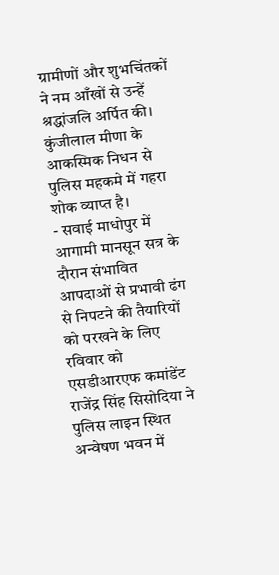ग्रामीणों और शुभचिंतकों ने नम आँखों से उन्हें श्रद्धांजलि अर्पित की। कुंजीलाल मीणा के आकस्मिक निधन से पुलिस महकमे में गहरा शोक व्याप्त है।
- सवाई माधोपुर में आगामी मानसून सत्र के दौरान संभावित आपदाओं से प्रभावी ढंग से निपटने की तैयारियों को परखने के लिए रविवार को एसडीआरएफ कमांडेंट राजेंद्र सिंह सिसोदिया ने पुलिस लाइन स्थित अन्वेषण भवन में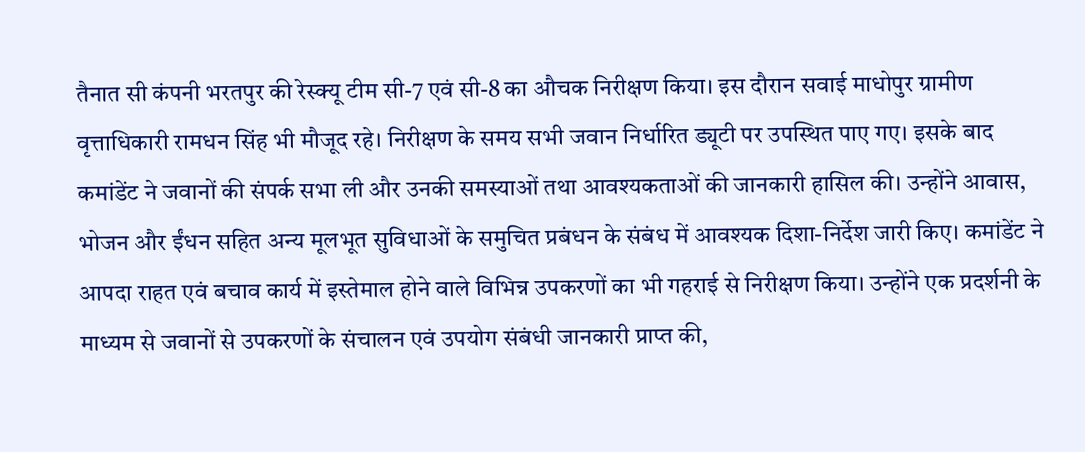तैनात सी कंपनी भरतपुर की रेस्क्यू टीम सी-7 एवं सी-8 का औचक निरीक्षण किया। इस दौरान सवाई माधोपुर ग्रामीण वृत्ताधिकारी रामधन सिंह भी मौजूद रहे। निरीक्षण के समय सभी जवान निर्धारित ड्यूटी पर उपस्थित पाए गए। इसके बाद कमांडेंट ने जवानों की संपर्क सभा ली और उनकी समस्याओं तथा आवश्यकताओं की जानकारी हासिल की। उन्होंने आवास, भोजन और ईंधन सहित अन्य मूलभूत सुविधाओं के समुचित प्रबंधन के संबंध में आवश्यक दिशा-निर्देश जारी किए। कमांडेंट ने आपदा राहत एवं बचाव कार्य में इस्तेमाल होने वाले विभिन्न उपकरणों का भी गहराई से निरीक्षण किया। उन्होंने एक प्रदर्शनी के माध्यम से जवानों से उपकरणों के संचालन एवं उपयोग संबंधी जानकारी प्राप्त की,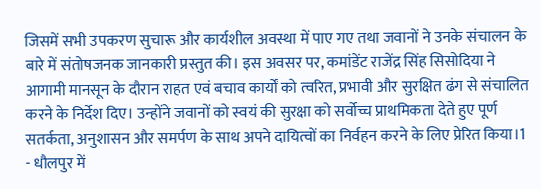जिसमें सभी उपकरण सुचारू और कार्यशील अवस्था में पाए गए तथा जवानों ने उनके संचालन के बारे में संतोषजनक जानकारी प्रस्तुत की। इस अवसर पर, कमांडेंट राजेंद्र सिंह सिसोदिया ने आगामी मानसून के दौरान राहत एवं बचाव कार्यों को त्वरित, प्रभावी और सुरक्षित ढंग से संचालित करने के निर्देश दिए। उन्होंने जवानों को स्वयं की सुरक्षा को सर्वोच्च प्राथमिकता देते हुए पूर्ण सतर्कता, अनुशासन और समर्पण के साथ अपने दायित्वों का निर्वहन करने के लिए प्रेरित किया।1
- धौलपुर में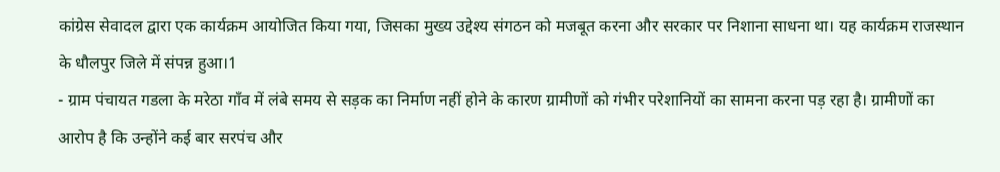कांग्रेस सेवादल द्वारा एक कार्यक्रम आयोजित किया गया, जिसका मुख्य उद्देश्य संगठन को मजबूत करना और सरकार पर निशाना साधना था। यह कार्यक्रम राजस्थान के धौलपुर जिले में संपन्न हुआ।1
- ग्राम पंचायत गडला के मरेठा गाँव में लंबे समय से सड़क का निर्माण नहीं होने के कारण ग्रामीणों को गंभीर परेशानियों का सामना करना पड़ रहा है। ग्रामीणों का आरोप है कि उन्होंने कई बार सरपंच और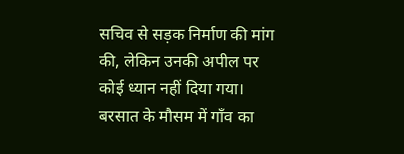सचिव से सड़क निर्माण की मांग की, लेकिन उनकी अपील पर कोई ध्यान नहीं दिया गया। बरसात के मौसम में गाँव का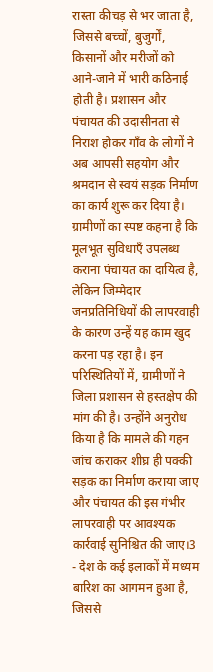रास्ता कीचड़ से भर जाता है, जिससे बच्चों, बुजुर्गों, किसानों और मरीजों को आने-जाने में भारी कठिनाई होती है। प्रशासन और पंचायत की उदासीनता से निराश होकर गाँव के लोगों ने अब आपसी सहयोग और श्रमदान से स्वयं सड़क निर्माण का कार्य शुरू कर दिया है। ग्रामीणों का स्पष्ट कहना है कि मूलभूत सुविधाएँ उपलब्ध कराना पंचायत का दायित्व है, लेकिन जिम्मेदार जनप्रतिनिधियों की लापरवाही के कारण उन्हें यह काम खुद करना पड़ रहा है। इन परिस्थितियों में, ग्रामीणों ने जिला प्रशासन से हस्तक्षेप की मांग की है। उन्होंने अनुरोध किया है कि मामले की गहन जांच कराकर शीघ्र ही पक्की सड़क का निर्माण कराया जाए और पंचायत की इस गंभीर लापरवाही पर आवश्यक कार्रवाई सुनिश्चित की जाए।3
- देश के कई इलाकों में मध्यम बारिश का आगमन हुआ है, जिससे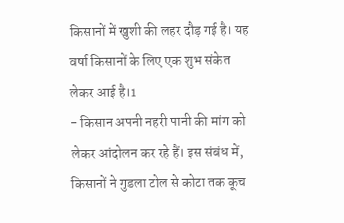किसानों में खुशी की लहर दौड़ गई है। यह वर्षा किसानों के लिए एक शुभ संकेत लेकर आई है।1
- किसान अपनी नहरी पानी की मांग को लेकर आंदोलन कर रहे हैं। इस संबंध में, किसानों ने गुडला टोल से कोटा तक कूच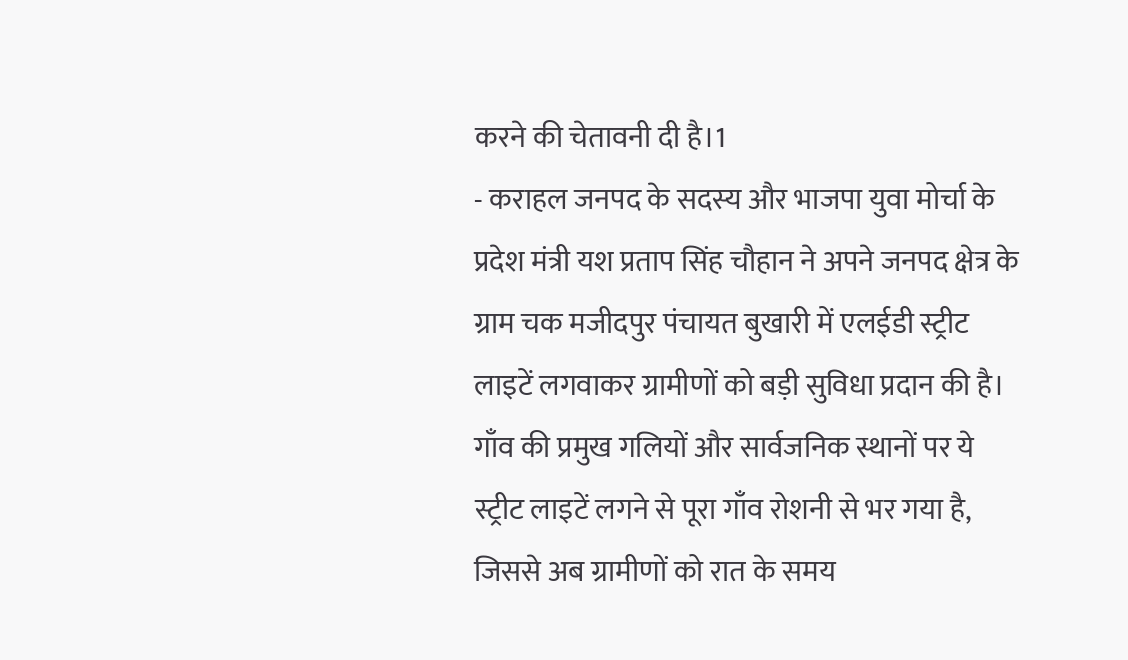करने की चेतावनी दी है।1
- कराहल जनपद के सदस्य और भाजपा युवा मोर्चा के प्रदेश मंत्री यश प्रताप सिंह चौहान ने अपने जनपद क्षेत्र के ग्राम चक मजीदपुर पंचायत बुखारी में एलईडी स्ट्रीट लाइटें लगवाकर ग्रामीणों को बड़ी सुविधा प्रदान की है। गाँव की प्रमुख गलियों और सार्वजनिक स्थानों पर ये स्ट्रीट लाइटें लगने से पूरा गाँव रोशनी से भर गया है, जिससे अब ग्रामीणों को रात के समय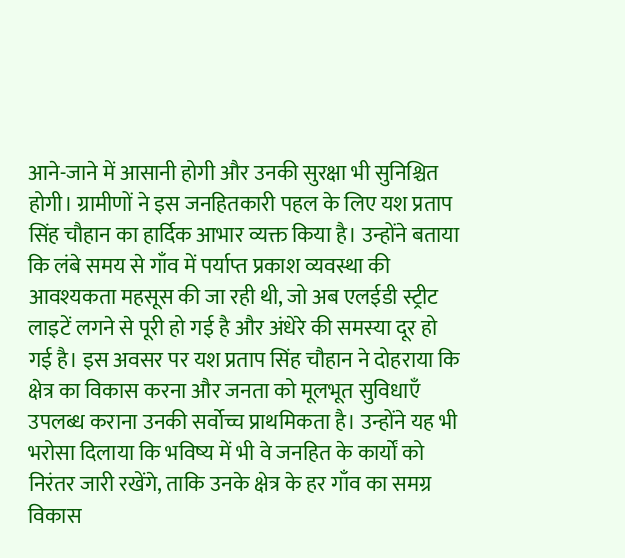आने-जाने में आसानी होगी और उनकी सुरक्षा भी सुनिश्चित होगी। ग्रामीणों ने इस जनहितकारी पहल के लिए यश प्रताप सिंह चौहान का हार्दिक आभार व्यक्त किया है। उन्होंने बताया कि लंबे समय से गाँव में पर्याप्त प्रकाश व्यवस्था की आवश्यकता महसूस की जा रही थी, जो अब एलईडी स्ट्रीट लाइटें लगने से पूरी हो गई है और अंधेरे की समस्या दूर हो गई है। इस अवसर पर यश प्रताप सिंह चौहान ने दोहराया कि क्षेत्र का विकास करना और जनता को मूलभूत सुविधाएँ उपलब्ध कराना उनकी सर्वोच्च प्राथमिकता है। उन्होंने यह भी भरोसा दिलाया कि भविष्य में भी वे जनहित के कार्यों को निरंतर जारी रखेंगे, ताकि उनके क्षेत्र के हर गाँव का समग्र विकास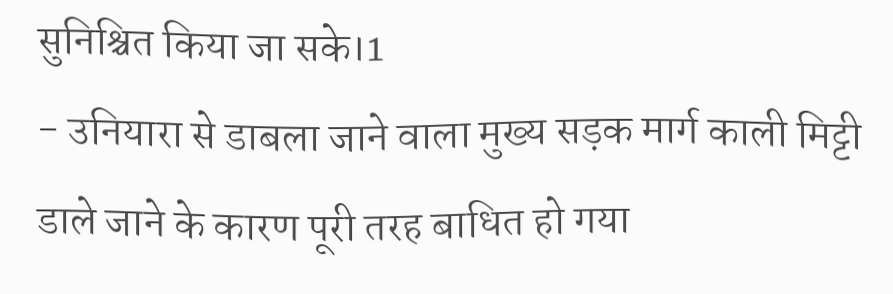सुनिश्चित किया जा सके।1
- उनियारा से डाबला जाने वाला मुख्य सड़क मार्ग काली मिट्टी डाले जाने के कारण पूरी तरह बाधित हो गया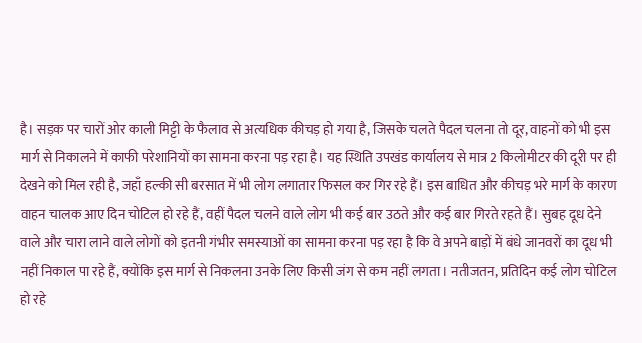है। सड़क पर चारों ओर काली मिट्टी के फैलाव से अत्यधिक कीचड़ हो गया है, जिसके चलते पैदल चलना तो दूर, वाहनों को भी इस मार्ग से निकालने में काफी परेशानियों का सामना करना पड़ रहा है। यह स्थिति उपखंड कार्यालय से मात्र 2 किलोमीटर की दूरी पर ही देखने को मिल रही है, जहाँ हल्की सी बरसात में भी लोग लगातार फिसल कर गिर रहे हैं। इस बाधित और कीचड़ भरे मार्ग के कारण वाहन चालक आए दिन चोटिल हो रहे हैं, वहीं पैदल चलने वाले लोग भी कई बार उठते और कई बार गिरते रहते हैं। सुबह दूध देने वाले और चारा लाने वाले लोगों को इतनी गंभीर समस्याओं का सामना करना पड़ रहा है कि वे अपने बाड़ों में बंधे जानवरों का दूध भी नहीं निकाल पा रहे हैं, क्योंकि इस मार्ग से निकलना उनके लिए किसी जंग से कम नहीं लगता। नतीजतन, प्रतिदिन कई लोग चोटिल हो रहे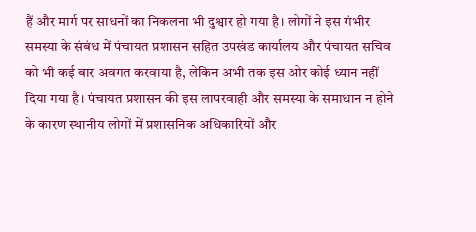हैं और मार्ग पर साधनों का निकलना भी दुश्वार हो गया है। लोगों ने इस गंभीर समस्या के संबंध में पंचायत प्रशासन सहित उपखंड कार्यालय और पंचायत सचिव को भी कई बार अवगत करवाया है, लेकिन अभी तक इस ओर कोई ध्यान नहीं दिया गया है। पंचायत प्रशासन की इस लापरवाही और समस्या के समाधान न होने के कारण स्थानीय लोगों में प्रशासनिक अधिकारियों और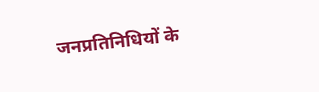जनप्रतिनिधियों के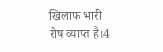खिलाफ भारी रोष व्याप्त है।4